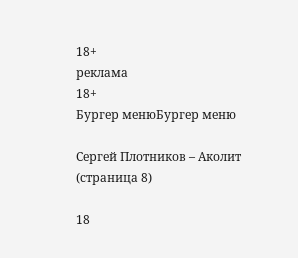18+
реклама
18+
Бургер менюБургер меню

Сергей Плотников – Аколит (страница 8)

18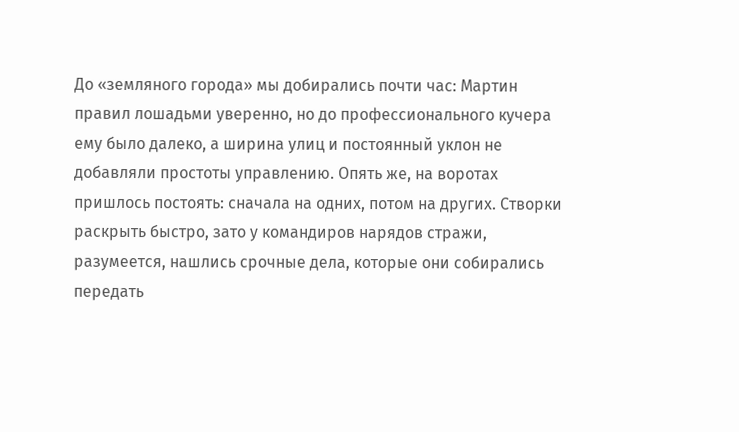До «земляного города» мы добирались почти час: Мартин правил лошадьми уверенно, но до профессионального кучера ему было далеко, а ширина улиц и постоянный уклон не добавляли простоты управлению. Опять же, на воротах пришлось постоять: сначала на одних, потом на других. Створки раскрыть быстро, зато у командиров нарядов стражи, разумеется, нашлись срочные дела, которые они собирались передать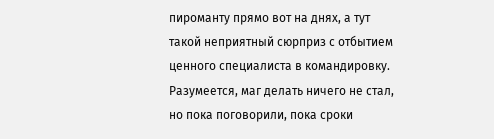пироманту прямо вот на днях, а тут такой неприятный сюрприз с отбытием ценного специалиста в командировку. Разумеется, маг делать ничего не стал, но пока поговорили, пока сроки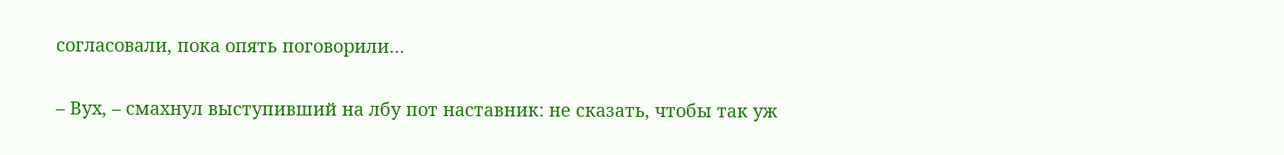согласовали, пока опять поговорили…

– Вух, – смахнул выступивший на лбу пот наставник: не сказать, чтобы так уж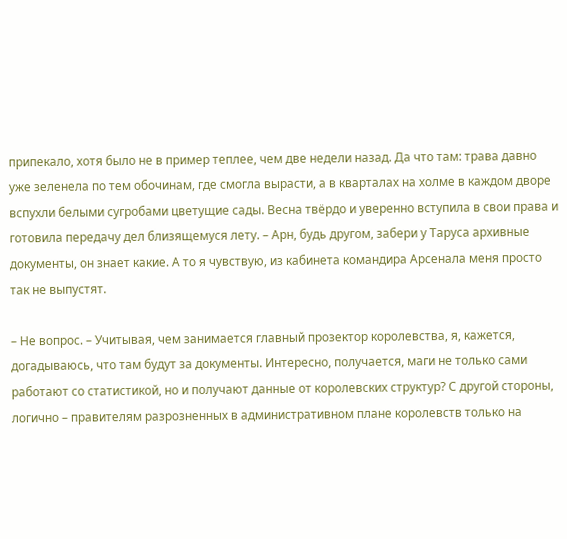припекало, хотя было не в пример теплее, чем две недели назад. Да что там: трава давно уже зеленела по тем обочинам, где смогла вырасти, а в кварталах на холме в каждом дворе вспухли белыми сугробами цветущие сады. Весна твёрдо и уверенно вступила в свои права и готовила передачу дел близящемуся лету. – Арн, будь другом, забери у Таруса архивные документы, он знает какие. А то я чувствую, из кабинета командира Арсенала меня просто так не выпустят.

– Не вопрос. – Учитывая, чем занимается главный прозектор королевства, я, кажется, догадываюсь, что там будут за документы. Интересно, получается, маги не только сами работают со статистикой, но и получают данные от королевских структур? С другой стороны, логично – правителям разрозненных в административном плане королевств только на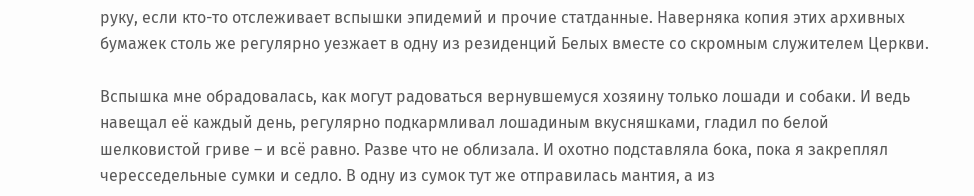руку, если кто-то отслеживает вспышки эпидемий и прочие статданные. Наверняка копия этих архивных бумажек столь же регулярно уезжает в одну из резиденций Белых вместе со скромным служителем Церкви.

Вспышка мне обрадовалась, как могут радоваться вернувшемуся хозяину только лошади и собаки. И ведь навещал её каждый день, регулярно подкармливал лошадиным вкусняшками, гладил по белой шелковистой гриве – и всё равно. Разве что не облизала. И охотно подставляла бока, пока я закреплял чересседельные сумки и седло. В одну из сумок тут же отправилась мантия, а из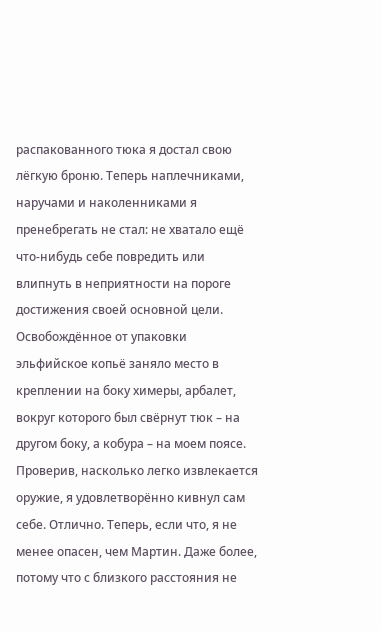распакованного тюка я достал свою лёгкую броню. Теперь наплечниками, наручами и наколенниками я пренебрегать не стал: не хватало ещё что-нибудь себе повредить или влипнуть в неприятности на пороге достижения своей основной цели. Освобождённое от упаковки эльфийское копьё заняло место в креплении на боку химеры, арбалет, вокруг которого был свёрнут тюк – на другом боку, а кобура – на моем поясе. Проверив, насколько легко извлекается оружие, я удовлетворённо кивнул сам себе. Отлично. Теперь, если что, я не менее опасен, чем Мартин. Даже более, потому что с близкого расстояния не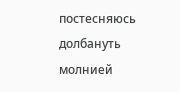постесняюсь долбануть молнией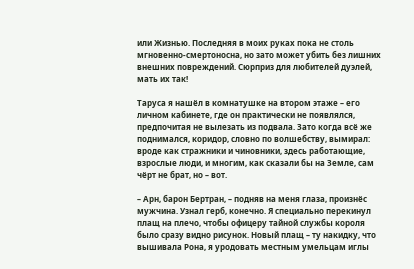или Жизнью. Последняя в моих руках пока не столь мгновенно-смертоносна, но зато может убить без лишних внешних повреждений. Сюрприз для любителей дуэлей, мать их так!

Таруса я нашёл в комнатушке на втором этаже – его личном кабинете, где он практически не появлялся, предпочитая не вылезать из подвала. Зато когда всё же поднимался, коридор, словно по волшебству, вымирал: вроде как стражники и чиновники, здесь работающие, взрослые люди, и многим, как сказали бы на Земле, сам чёрт не брат, но – вот.

– Арн, барон Бертран, – подняв на меня глаза, произнёс мужчина. Узнал герб, конечно. Я специально перекинул плащ на плечо, чтобы офицеру тайной службы короля было сразу видно рисунок. Новый плащ – ту накидку, что вышивала Рона, я уродовать местным умельцам иглы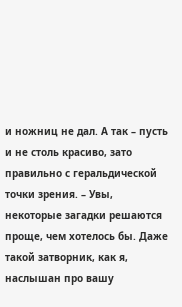и ножниц не дал. А так – пусть и не столь красиво, зато правильно с геральдической точки зрения. – Увы, некоторые загадки решаются проще, чем хотелось бы. Даже такой затворник, как я, наслышан про вашу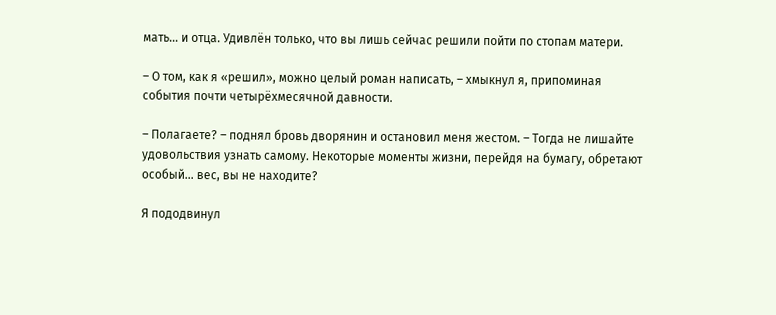мать… и отца. Удивлён только, что вы лишь сейчас решили пойти по стопам матери.

– О том, как я «решил», можно целый роман написать, – хмыкнул я, припоминая события почти четырёхмесячной давности.

– Полагаете? – поднял бровь дворянин и остановил меня жестом. – Тогда не лишайте удовольствия узнать самому. Некоторые моменты жизни, перейдя на бумагу, обретают особый… вес, вы не находите?

Я пододвинул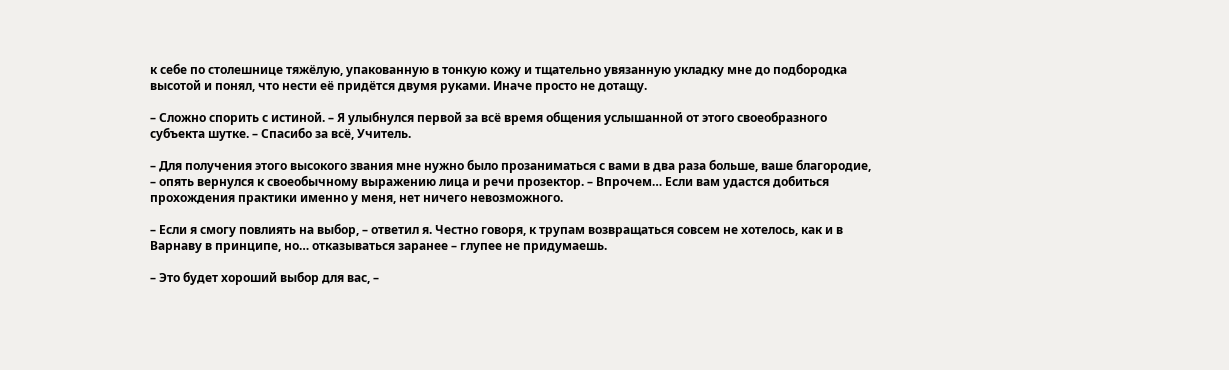к себе по столешнице тяжёлую, упакованную в тонкую кожу и тщательно увязанную укладку мне до подбородка высотой и понял, что нести её придётся двумя руками. Иначе просто не дотащу.

– Сложно спорить с истиной. – Я улыбнулся первой за всё время общения услышанной от этого своеобразного субъекта шутке. – Спасибо за всё, Учитель.

– Для получения этого высокого звания мне нужно было прозаниматься с вами в два раза больше, ваше благородие, – опять вернулся к своеобычному выражению лица и речи прозектор. – Впрочем… Если вам удастся добиться прохождения практики именно у меня, нет ничего невозможного.

– Если я смогу повлиять на выбор, – ответил я. Честно говоря, к трупам возвращаться совсем не хотелось, как и в Варнаву в принципе, но… отказываться заранее – глупее не придумаешь.

– Это будет хороший выбор для вас, –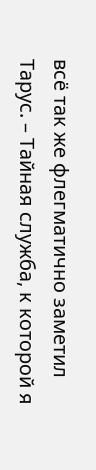всё так же флегматично заметил Тарус. – Тайная служба, к которой я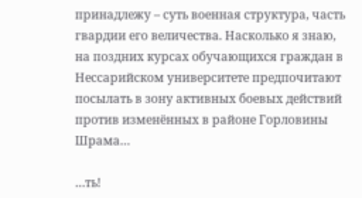принадлежу – суть военная структура, часть гвардии его величества. Насколько я знаю, на поздних курсах обучающихся граждан в Нессарийском университете предпочитают посылать в зону активных боевых действий против изменённых в районе Горловины Шрама…

…ть!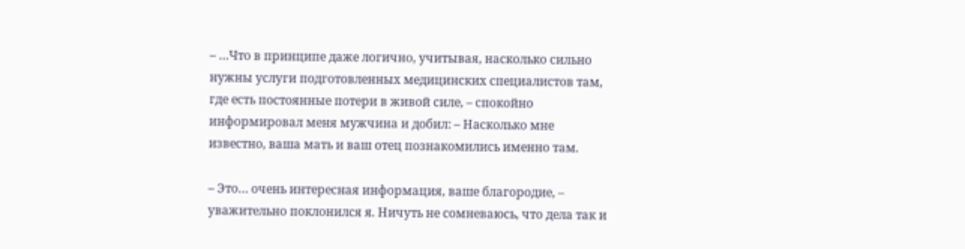– …Что в принципе даже логично, учитывая, насколько сильно нужны услуги подготовленных медицинских специалистов там, где есть постоянные потери в живой силе, – спокойно информировал меня мужчина и добил: – Насколько мне известно, ваша мать и ваш отец познакомились именно там.

– Это… очень интересная информация, ваше благородие, – уважительно поклонился я. Ничуть не сомневаюсь, что дела так и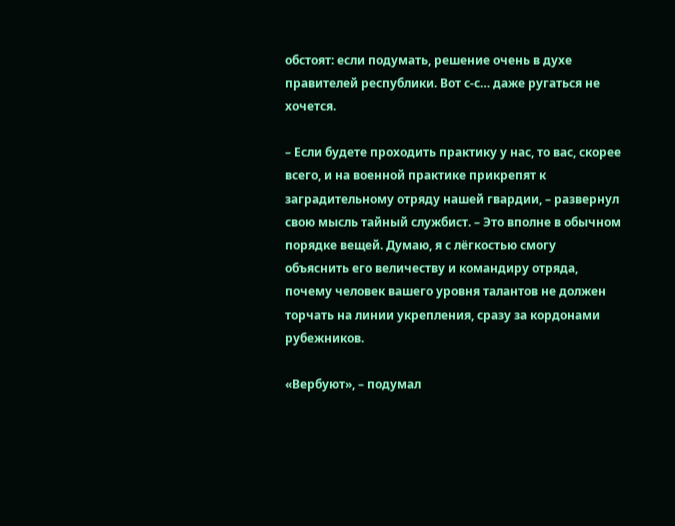обстоят: если подумать, решение очень в духе правителей республики. Вот с-с… даже ругаться не хочется.

– Если будете проходить практику у нас, то вас, скорее всего, и на военной практике прикрепят к заградительному отряду нашей гвардии, – развернул свою мысль тайный службист. – Это вполне в обычном порядке вещей. Думаю, я с лёгкостью смогу объяснить его величеству и командиру отряда, почему человек вашего уровня талантов не должен торчать на линии укрепления, сразу за кордонами рубежников.

«Вербуют», – подумал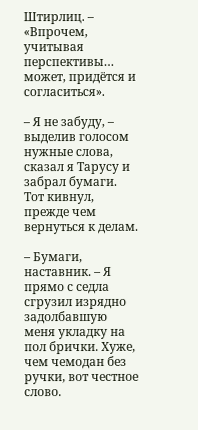Штирлиц. – «Впрочем, учитывая перспективы… может, придётся и согласиться».

– Я не забуду, – выделив голосом нужные слова, сказал я Тарусу и забрал бумаги. Тот кивнул, прежде чем вернуться к делам.

– Бумаги, наставник. – Я прямо с седла сгрузил изрядно задолбавшую меня укладку на пол брички. Хуже, чем чемодан без ручки, вот честное слово.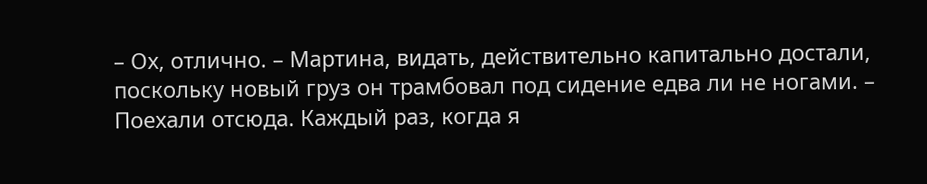– Ох, отлично. – Мартина, видать, действительно капитально достали, поскольку новый груз он трамбовал под сидение едва ли не ногами. – Поехали отсюда. Каждый раз, когда я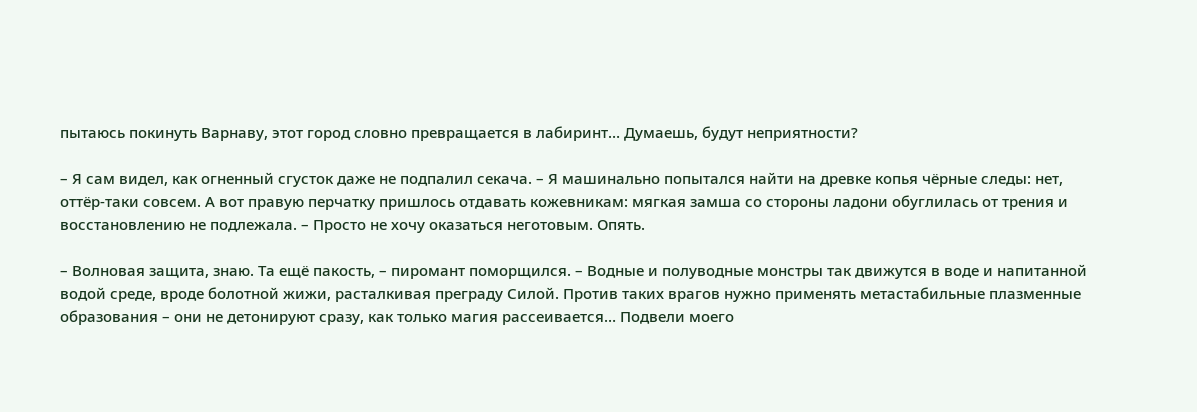пытаюсь покинуть Варнаву, этот город словно превращается в лабиринт… Думаешь, будут неприятности?

– Я сам видел, как огненный сгусток даже не подпалил секача. – Я машинально попытался найти на древке копья чёрные следы: нет, оттёр-таки совсем. А вот правую перчатку пришлось отдавать кожевникам: мягкая замша со стороны ладони обуглилась от трения и восстановлению не подлежала. – Просто не хочу оказаться неготовым. Опять.

– Волновая защита, знаю. Та ещё пакость, – пиромант поморщился. – Водные и полуводные монстры так движутся в воде и напитанной водой среде, вроде болотной жижи, расталкивая преграду Силой. Против таких врагов нужно применять метастабильные плазменные образования – они не детонируют сразу, как только магия рассеивается… Подвели моего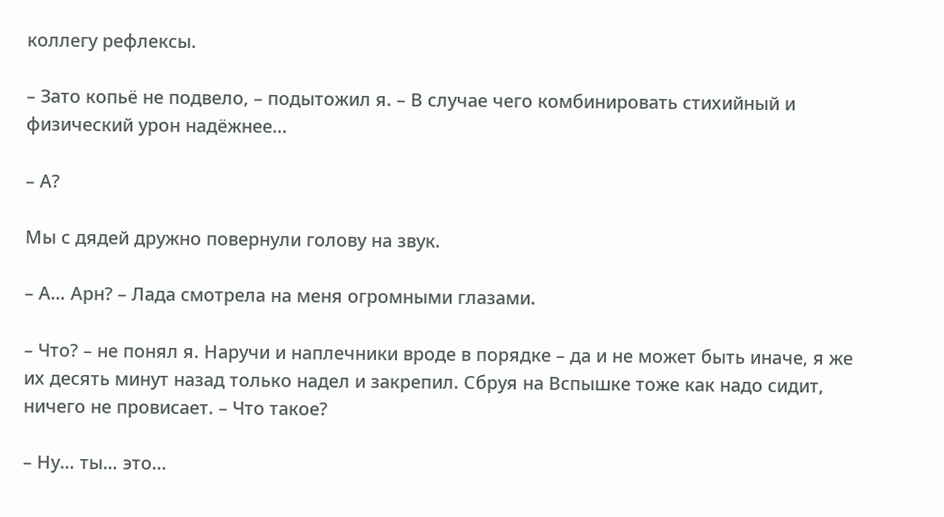коллегу рефлексы.

– Зато копьё не подвело, – подытожил я. – В случае чего комбинировать стихийный и физический урон надёжнее…

– А?

Мы с дядей дружно повернули голову на звук.

– А… Арн? – Лада смотрела на меня огромными глазами.

– Что? – не понял я. Наручи и наплечники вроде в порядке – да и не может быть иначе, я же их десять минут назад только надел и закрепил. Сбруя на Вспышке тоже как надо сидит, ничего не провисает. – Что такое?

– Ну… ты… это…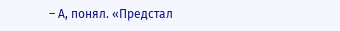– А, понял. «Предстал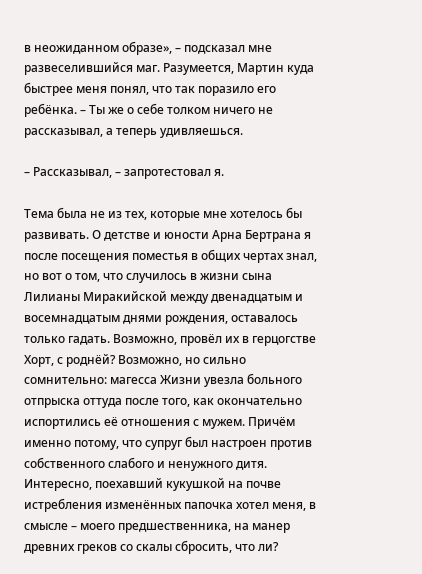в неожиданном образе», – подсказал мне развеселившийся маг. Разумеется, Мартин куда быстрее меня понял, что так поразило его ребёнка. – Ты же о себе толком ничего не рассказывал, а теперь удивляешься.

– Рассказывал, – запротестовал я.

Тема была не из тех, которые мне хотелось бы развивать. О детстве и юности Арна Бертрана я после посещения поместья в общих чертах знал, но вот о том, что случилось в жизни сына Лилианы Миракийской между двенадцатым и восемнадцатым днями рождения, оставалось только гадать. Возможно, провёл их в герцогстве Хорт, с роднёй? Возможно, но сильно сомнительно: магесса Жизни увезла больного отпрыска оттуда после того, как окончательно испортились её отношения с мужем. Причём именно потому, что супруг был настроен против собственного слабого и ненужного дитя. Интересно, поехавший кукушкой на почве истребления изменённых папочка хотел меня, в смысле – моего предшественника, на манер древних греков со скалы сбросить, что ли?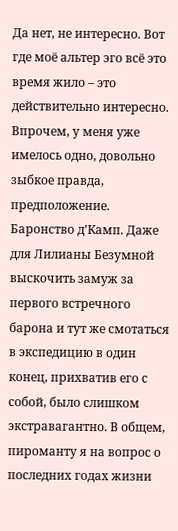Да нет, не интересно. Вот где моё альтер эго всё это время жило – это действительно интересно. Впрочем, у меня уже имелось одно, довольно зыбкое правда, предположение. Баронство д’Камп. Даже для Лилианы Безумной выскочить замуж за первого встречного барона и тут же смотаться в экспедицию в один конец, прихватив его с собой, было слишком экстравагантно. В общем, пироманту я на вопрос о последних годах жизни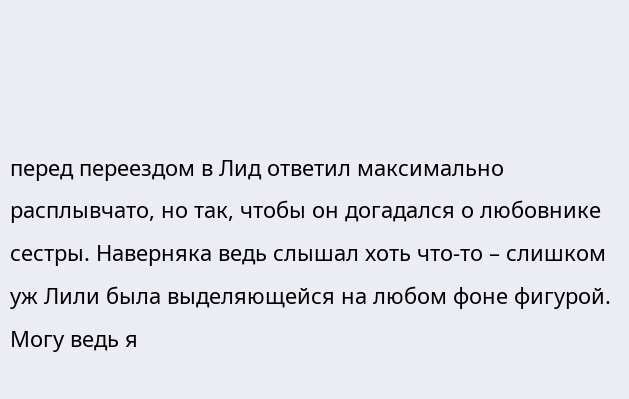перед переездом в Лид ответил максимально расплывчато, но так, чтобы он догадался о любовнике сестры. Наверняка ведь слышал хоть что-то – слишком уж Лили была выделяющейся на любом фоне фигурой. Могу ведь я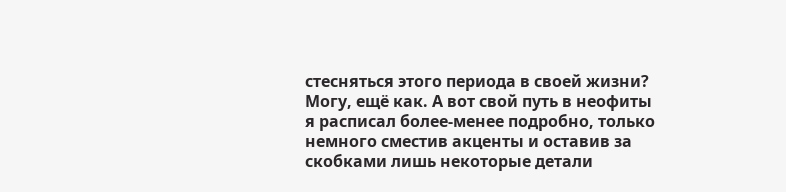стесняться этого периода в своей жизни? Могу, ещё как. А вот свой путь в неофиты я расписал более-менее подробно, только немного сместив акценты и оставив за скобками лишь некоторые детали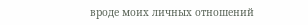вроде моих личных отношений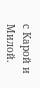с Карой и Милой.